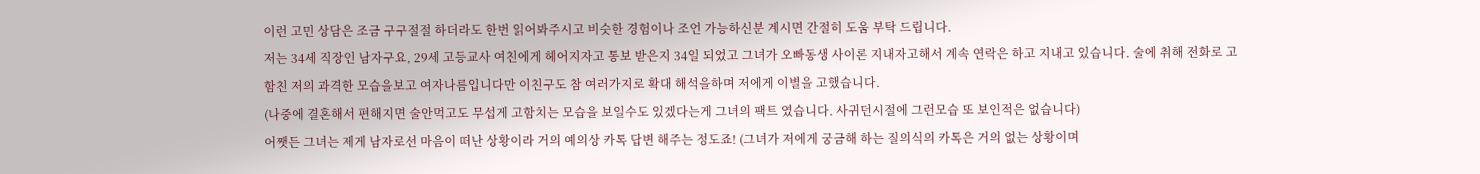이런 고민 상담은 조금 구구절절 하더라도 한번 읽어봐주시고 비슷한 경험이나 조언 가능하신분 계시면 간절히 도움 부탁 드립니다.
저는 34세 직장인 남자구요, 29세 고등교사 여친에게 헤어지자고 통보 받은지 34일 되었고 그녀가 오빠동생 사이론 지내자고해서 계속 연락은 하고 지내고 있습니다. 술에 취해 전화로 고함친 저의 과격한 모습을보고 여자나름입니다만 이친구도 참 여러가지로 확대 해석을하며 저에게 이별을 고했습니다.
(나중에 결혼해서 편해지면 술안먹고도 무섭게 고함치는 모습을 보일수도 있겠다는게 그녀의 팩트 였습니다. 사귀던시절에 그런모습 또 보인적은 없습니다)
어쨋든 그녀는 제게 남자로선 마음이 떠난 상황이라 거의 예의상 카톡 답변 해주는 정도죠! (그녀가 저에게 궁금해 하는 질의식의 카톡은 거의 없는 상황이며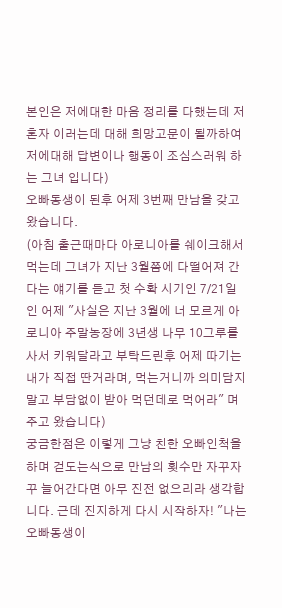본인은 저에대한 마음 정리를 다했는데 저혼자 이러는데 대해 희망고문이 될까하여 저에대해 답변이나 행동이 조심스러워 하는 그녀 입니다)
오빠동생이 된후 어제 3번째 만남을 갖고 왔습니다.
(아침 출근때마다 아로니아를 쉐이크해서 먹는데 그녀가 지난 3월쯤에 다떨어져 간다는 얘기를 듣고 첫 수확 시기인 7/21일인 어제 "사실은 지난 3월에 너 모르게 아로니아 주말농장에 3년생 나무 10그루를 사서 키워달라고 부탁드린후 어제 따기는 내가 직접 딴거라며, 먹는거니까 의미담지 말고 부담없이 받아 먹던데로 먹어라" 며 주고 왔습니다)
궁금한점은 이렇게 그냥 친한 오빠인척을 하며 걷도는식으로 만남의 횟수만 자꾸자꾸 늘어간다면 아무 진전 없으리라 생각합니다. 근데 진지하게 다시 시작하자! "나는 오빠동생이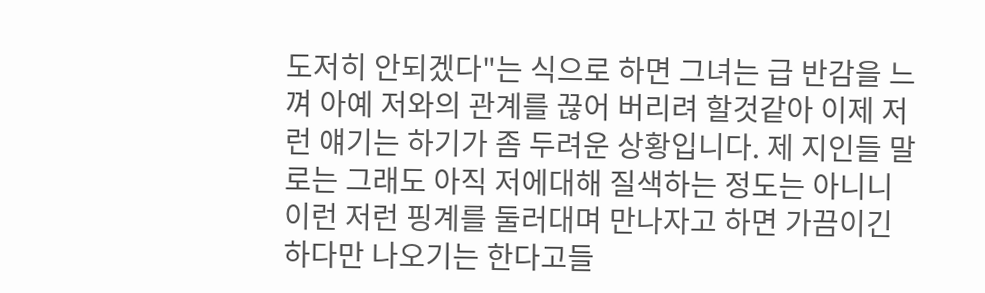도저히 안되겠다"는 식으로 하면 그녀는 급 반감을 느껴 아예 저와의 관계를 끊어 버리려 할것같아 이제 저런 얘기는 하기가 좀 두려운 상황입니다. 제 지인들 말로는 그래도 아직 저에대해 질색하는 정도는 아니니 이런 저런 핑계를 둘러대며 만나자고 하면 가끔이긴 하다만 나오기는 한다고들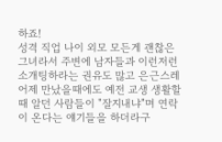하죠!
성격 직업 나이 외모 모든게 괜찮은 그녀라서 주변에 남자들과 이런저런 소개팅하라는 권유도 많고 은근스레 어제 만났을때에도 예전 교생 생활할때 알던 사람들이 "잘지내냐"며 연락이 온다는 얘기들을 하더라구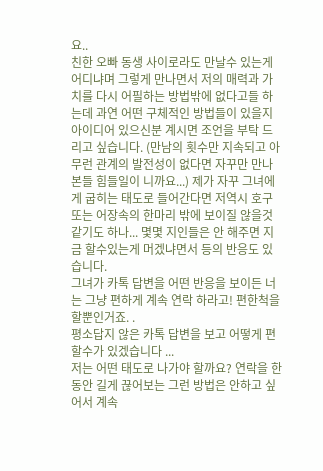요..
친한 오빠 동생 사이로라도 만날수 있는게 어디냐며 그렇게 만나면서 저의 매력과 가치를 다시 어필하는 방법밖에 없다고들 하는데 과연 어떤 구체적인 방법들이 있을지 아이디어 있으신분 계시면 조언을 부탁 드리고 싶습니다. (만남의 횟수만 지속되고 아무런 관계의 발전성이 없다면 자꾸만 만나본들 힘들일이 니까요...) 제가 자꾸 그녀에게 굽히는 태도로 들어간다면 저역시 호구 또는 어장속의 한마리 밖에 보이질 않을것 같기도 하나... 몇몇 지인들은 안 해주면 지금 할수있는게 머겠냐면서 등의 반응도 있습니다.
그녀가 카톡 답변을 어떤 반응을 보이든 너는 그냥 편하게 계속 연락 하라고! 편한척을 할뿐인거죠. .
평소답지 않은 카톡 답변을 보고 어떻게 편할수가 있겠습니다 ...
저는 어떤 태도로 나가야 할까요? 연락을 한동안 길게 끊어보는 그런 방법은 안하고 싶어서 계속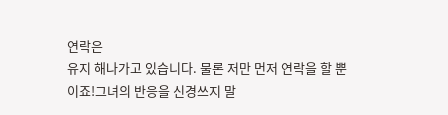연락은
유지 해나가고 있습니다. 물론 저만 먼저 연락을 할 뿐이죠!그녀의 반응을 신경쓰지 말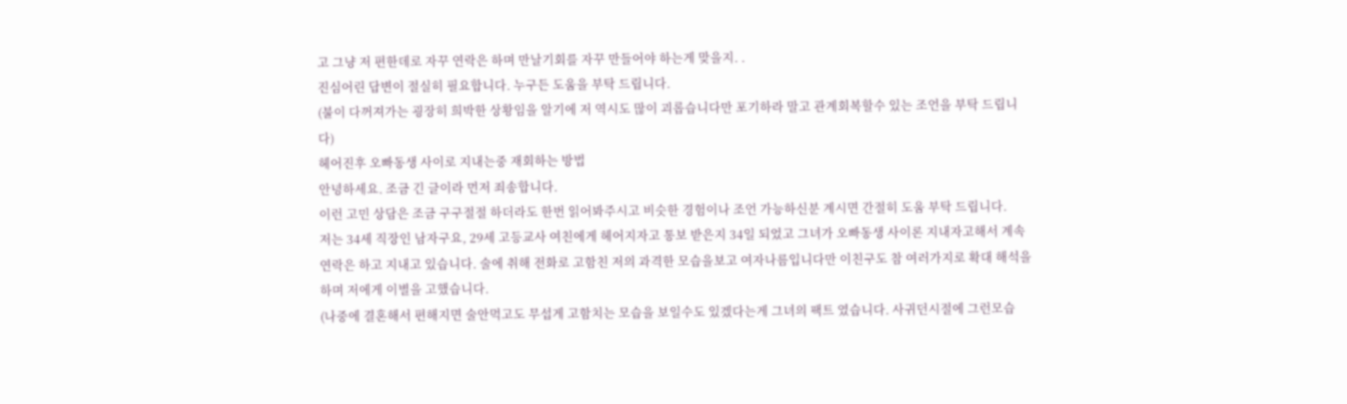고 그냥 저 편한데로 자꾸 연락은 하며 만날기회를 자꾸 만들어야 하는게 맞을지. .
진심어린 답변이 절실히 필요합니다. 누구든 도움을 부탁 드립니다.
(불이 다꺼져가는 굉장히 희박한 상황임을 알기에 저 역시도 많이 괴롭습니다만 포기하라 말고 관계회복할수 있는 조언을 부탁 드립니다)
헤어진후 오빠동생 사이로 지내는중 재회하는 방법
안녕하세요. 조금 긴 글이라 먼저 죄송합니다.
이런 고민 상담은 조금 구구절절 하더라도 한번 읽어봐주시고 비슷한 경험이나 조언 가능하신분 계시면 간절히 도움 부탁 드립니다.
저는 34세 직장인 남자구요, 29세 고등교사 여친에게 헤어지자고 통보 받은지 34일 되었고 그녀가 오빠동생 사이론 지내자고해서 계속 연락은 하고 지내고 있습니다. 술에 취해 전화로 고함친 저의 과격한 모습을보고 여자나름입니다만 이친구도 참 여러가지로 확대 해석을하며 저에게 이별을 고했습니다.
(나중에 결혼해서 편해지면 술안먹고도 무섭게 고함치는 모습을 보일수도 있겠다는게 그녀의 팩트 였습니다. 사귀던시절에 그런모습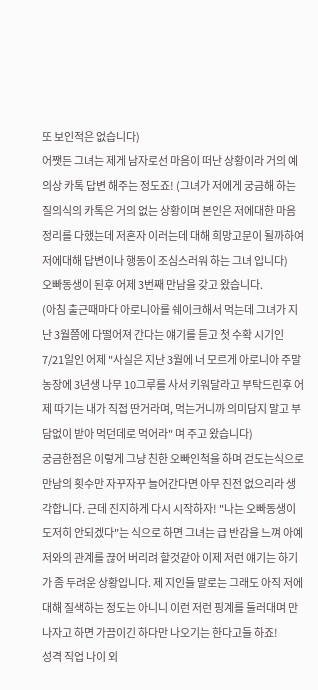또 보인적은 없습니다)
어쨋든 그녀는 제게 남자로선 마음이 떠난 상황이라 거의 예의상 카톡 답변 해주는 정도죠! (그녀가 저에게 궁금해 하는 질의식의 카톡은 거의 없는 상황이며 본인은 저에대한 마음 정리를 다했는데 저혼자 이러는데 대해 희망고문이 될까하여 저에대해 답변이나 행동이 조심스러워 하는 그녀 입니다)
오빠동생이 된후 어제 3번째 만남을 갖고 왔습니다.
(아침 출근때마다 아로니아를 쉐이크해서 먹는데 그녀가 지난 3월쯤에 다떨어져 간다는 얘기를 듣고 첫 수확 시기인 7/21일인 어제 "사실은 지난 3월에 너 모르게 아로니아 주말농장에 3년생 나무 10그루를 사서 키워달라고 부탁드린후 어제 따기는 내가 직접 딴거라며, 먹는거니까 의미담지 말고 부담없이 받아 먹던데로 먹어라" 며 주고 왔습니다)
궁금한점은 이렇게 그냥 친한 오빠인척을 하며 걷도는식으로 만남의 횟수만 자꾸자꾸 늘어간다면 아무 진전 없으리라 생각합니다. 근데 진지하게 다시 시작하자! "나는 오빠동생이 도저히 안되겠다"는 식으로 하면 그녀는 급 반감을 느껴 아예 저와의 관계를 끊어 버리려 할것같아 이제 저런 얘기는 하기가 좀 두려운 상황입니다. 제 지인들 말로는 그래도 아직 저에대해 질색하는 정도는 아니니 이런 저런 핑계를 둘러대며 만나자고 하면 가끔이긴 하다만 나오기는 한다고들 하죠!
성격 직업 나이 외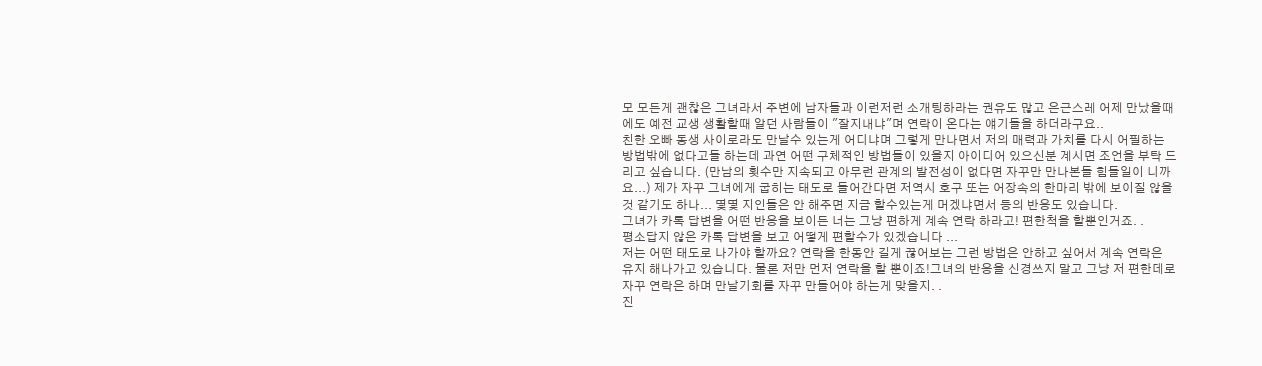모 모든게 괜찮은 그녀라서 주변에 남자들과 이런저런 소개팅하라는 권유도 많고 은근스레 어제 만났을때에도 예전 교생 생활할때 알던 사람들이 "잘지내냐"며 연락이 온다는 얘기들을 하더라구요..
친한 오빠 동생 사이로라도 만날수 있는게 어디냐며 그렇게 만나면서 저의 매력과 가치를 다시 어필하는 방법밖에 없다고들 하는데 과연 어떤 구체적인 방법들이 있을지 아이디어 있으신분 계시면 조언을 부탁 드리고 싶습니다. (만남의 횟수만 지속되고 아무런 관계의 발전성이 없다면 자꾸만 만나본들 힘들일이 니까요...) 제가 자꾸 그녀에게 굽히는 태도로 들어간다면 저역시 호구 또는 어장속의 한마리 밖에 보이질 않을것 같기도 하나... 몇몇 지인들은 안 해주면 지금 할수있는게 머겠냐면서 등의 반응도 있습니다.
그녀가 카톡 답변을 어떤 반응을 보이든 너는 그냥 편하게 계속 연락 하라고! 편한척을 할뿐인거죠. .
평소답지 않은 카톡 답변을 보고 어떻게 편할수가 있겠습니다 ...
저는 어떤 태도로 나가야 할까요? 연락을 한동안 길게 끊어보는 그런 방법은 안하고 싶어서 계속 연락은
유지 해나가고 있습니다. 물론 저만 먼저 연락을 할 뿐이죠!그녀의 반응을 신경쓰지 말고 그냥 저 편한데로 자꾸 연락은 하며 만날기회를 자꾸 만들어야 하는게 맞을지. .
진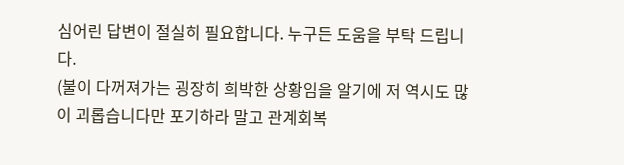심어린 답변이 절실히 필요합니다. 누구든 도움을 부탁 드립니다.
(불이 다꺼져가는 굉장히 희박한 상황임을 알기에 저 역시도 많이 괴롭습니다만 포기하라 말고 관계회복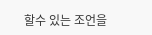할수 있는 조언을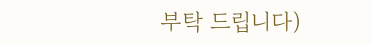부탁 드립니다)